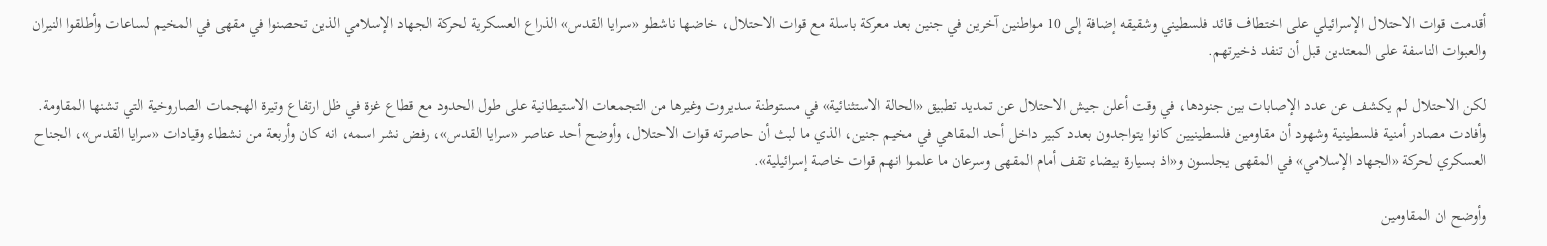أقدمت قوات الاحتلال الإسرائيلي على اختطاف قائد فلسطيني وشقيقه إضافة إلى 10 مواطنين آخرين في جنين بعد معركة باسلة مع قوات الاحتلال، خاضها ناشطو «سرايا القدس» الذراع العسكرية لحركة الجهاد الإسلامي الذين تحصنوا في مقهى في المخيم لساعات وأطلقوا النيران والعبوات الناسفة على المعتدين قبل أن تنفد ذخيرتهم.

لكن الاحتلال لم يكشف عن عدد الإصابات بين جنودها، في وقت أعلن جيش الاحتلال عن تمديد تطبيق «الحالة الاستثنائية» في مستوطنة سديروت وغيرها من التجمعات الاستيطانية على طول الحدود مع قطاع غزة في ظل ارتفاع وتيرة الهجمات الصاروخية التي تشنها المقاومة. وأفادت مصادر أمنية فلسطينية وشهود أن مقاومين فلسطينيين كانوا يتواجدون بعدد كبير داخل أحد المقاهي في مخيم جنين، الذي ما لبث أن حاصرته قوات الاحتلال، وأوضح أحد عناصر «سرايا القدس»، رفض نشر اسمه، انه كان وأربعة من نشطاء وقيادات «سرايا القدس»، الجناح العسكري لحركة «الجهاد الإسلامي» في المقهى يجلسون و«اذ بسيارة بيضاء تقف أمام المقهى وسرعان ما علموا انهم قوات خاصة إسرائيلية».

وأوضح ان المقاومين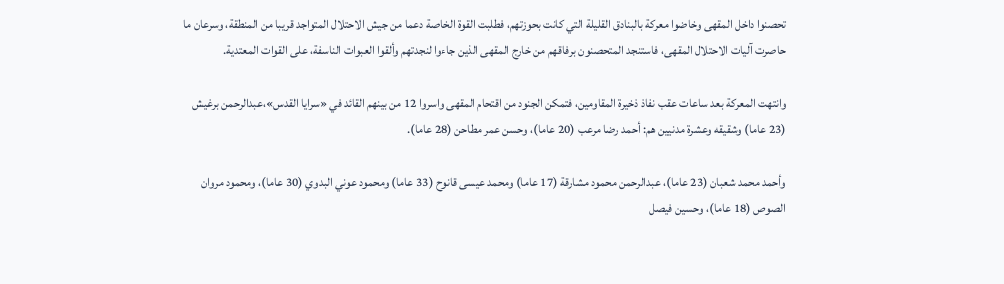تحصنوا داخل المقهى وخاضوا معركة بالبنادق القليلة التي كانت بحوزتهم، فطلبت القوة الخاصة دعما من جيش الاحتلال المتواجد قريبا من المنطقة، وسرعان ما حاصرت آليات الاحتلال المقهى، فاستنجد المتحصنون برفاقهم من خارج المقهى الذين جاءوا لنجدتهم وألقوا العبوات الناسفة، على القوات المعتدية.

وانتهت المعركة بعد ساعات عقب نفاذ ذخيرة المقاومين، فتمكن الجنود من اقتحام المقهى واسروا 12 من بينهم القائد في «سرايا القدس»،عبدالرحمن برغيش (23 عاما) وشقيقه وعشرة مدنيين هم: أحمد رضا مرعب (20 عاما)، وحسن عمر مطاحن (28 عاما).

وأحمد محمد شعبان (23 عاما)، عبدالرحمن محمود مشارقة (17 عاما) ومحمد عيسى قانوح (33 عاما) ومحمود عوني البدوي (30 عاما)، ومحمود مروان الصوص (18 عاما)، وحسين فيصل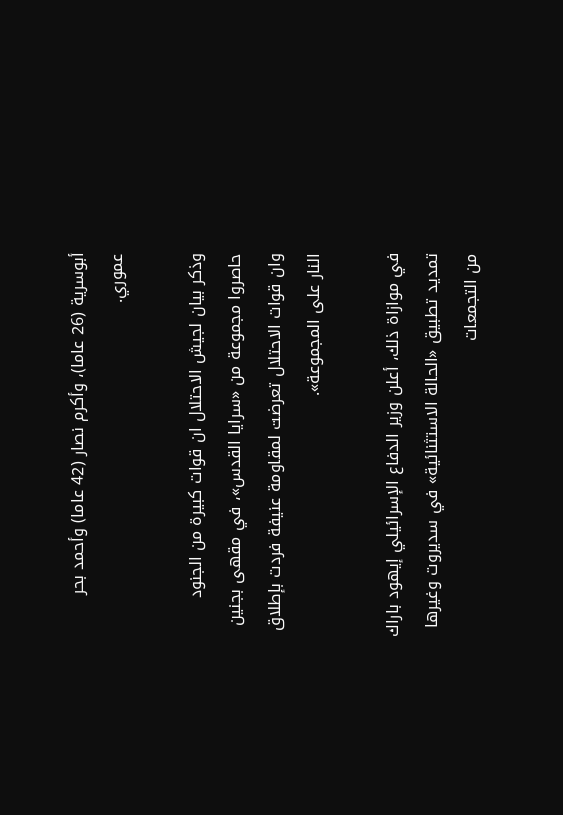أبوسرية (26 عاما)، وأكرم نصار (42 عاما) وأحمد بحر عموري.

وذكر بيان لجيش الاحتلال ان قوات كبيرة من الجنود حاصروا مجموعة من «سرايا القدس»، في مقهى بجنين وان قوات الاحتلال تعرضت لمقاومة عنيفة فردت بإطلاق النار على المجموعة».

في موازاة ذلك، أعلن وزير الدفاع الإسرائيلي إيهود باراك تمديد تطبيق «الحالة الاستثنائية» في سديروت وغيرها من التجمعات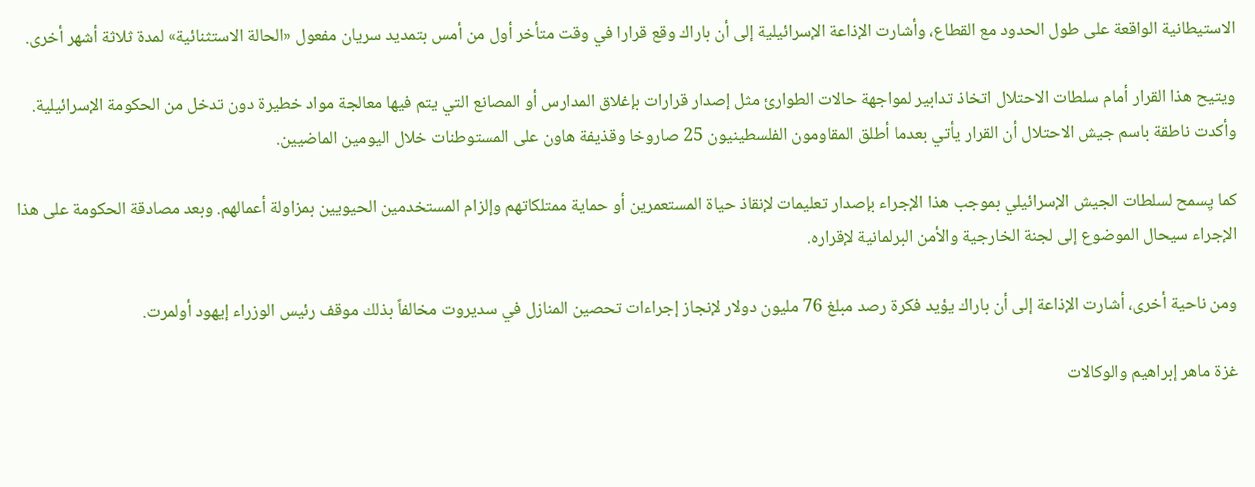الاستيطانية الواقعة على طول الحدود مع القطاع، وأشارت الإذاعة الإسرائيلية إلى أن باراك وقع قرارا في وقت متأخر أول من أمس بتمديد سريان مفعول «الحالة الاستثنائية» لمدة ثلاثة أشهر أخرى.

ويتيح هذا القرار أمام سلطات الاحتلال اتخاذ تدابير لمواجهة حالات الطوارئ مثل إصدار قرارات بإغلاق المدارس أو المصانع التي يتم فيها معالجة مواد خطيرة دون تدخل من الحكومة الإسرائيلية. وأكدت ناطقة باسم جيش الاحتلال أن القرار يأتي بعدما أطلق المقاومون الفلسطينيون 25 صاروخا وقذيفة هاون على المستوطنات خلال اليومين الماضيين.

كما يِسمح لسلطات الجيش الإسرائيلي بموجب هذا الإجراء بإصدار تعليمات لإنقاذ حياة المستعمرين أو حماية ممتلكاتهم وإلزام المستخدمين الحيويين بمزاولة أعمالهم. وبعد مصادقة الحكومة على هذا الإجراء سيحال الموضوع إلى لجنة الخارجية والأمن البرلمانية لإقراره.

ومن ناحية أخرى، أشارت الإذاعة إلى أن باراك يؤيد فكرة رصد مبلغ 76 مليون دولار لإنجاز إجراءات تحصين المنازل في سديروت مخالفاً بذلك موقف رئيس الوزراء إيهود أولمرت.

غزة ماهر إبراهيم والوكالات